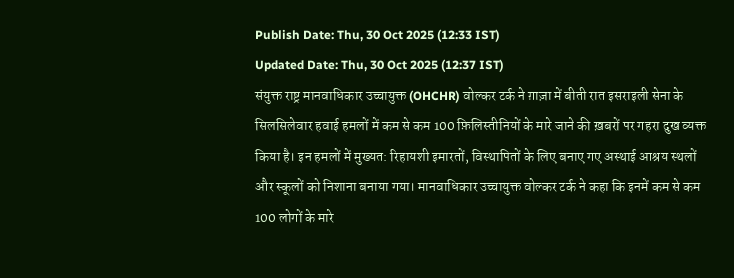Publish Date: Thu, 30 Oct 2025 (12:33 IST)
Updated Date: Thu, 30 Oct 2025 (12:37 IST)
संयुक्त राष्ट्र मानवाधिकार उच्चायुक्त (OHCHR) वोल्कर टर्क ने ग़ाज़ा में बीती रात इसराइली सेना के सिलसिलेवार हवाई हमलों में कम से कम 100 फ़िलिस्तीनियों के मारे जाने की ख़बरों पर गहरा दुख व्यक्त किया है। इन हमलों में मुख्यत: रिहायशी इमारतों, विस्थापितों के लिए बनाए गए अस्थाई आश्रय स्थलों और स्कूलों को निशाना बनाया गया। मानवाधिकार उच्चायुक्त वोल्कर टर्क ने कहा कि इनमें कम से कम 100 लोगों के मारे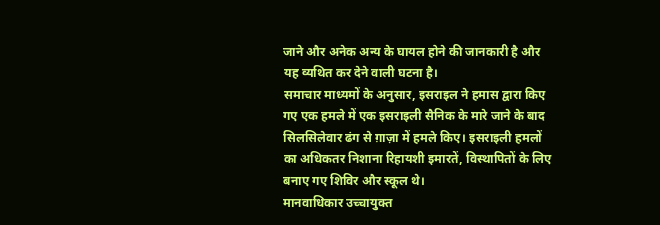जाने और अनेक अन्य के घायल होने की जानकारी है और यह व्यथित कर देने वाली घटना है।
समाचार माध्यमों के अनुसार, इसराइल ने हमास द्वारा किए गए एक हमले में एक इसराइली सैनिक के मारे जाने के बाद सिलसिलेवार ढंग से ग़ाज़ा में हमले किए। इसराइली हमलों का अधिकतर निशाना रिहायशी इमारतें, विस्थापितों के लिए बनाए गए शिविर और स्कूल थे।
मानवाधिकार उच्चायुक्त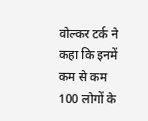वोल्कर टर्क ने कहा कि इनमें कम से कम 100 लोगों के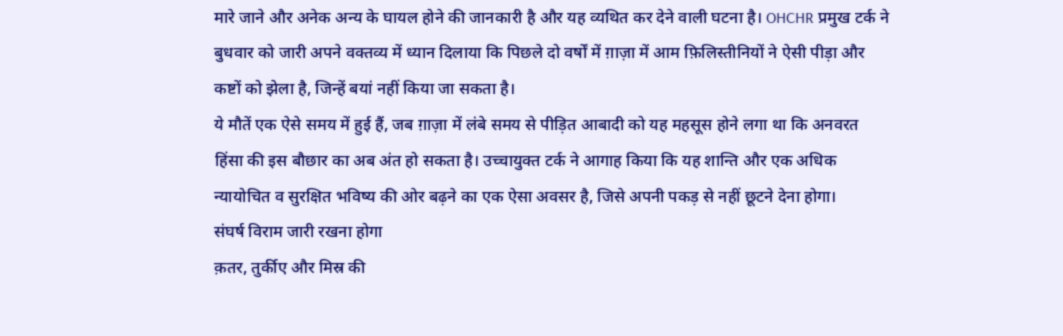मारे जाने और अनेक अन्य के घायल होने की जानकारी है और यह व्यथित कर देने वाली घटना है। OHCHR प्रमुख टर्क ने बुधवार को जारी अपने वक्तव्य में ध्यान दिलाया कि पिछले दो वर्षों में ग़ाज़ा में आम फ़िलिस्तीनियों ने ऐसी पीड़ा और कष्टों को झेला है, जिन्हें बयां नहीं किया जा सकता है।
ये मौतें एक ऐसे समय में हुई हैं, जब ग़ाज़ा में लंबे समय से पीड़ित आबादी को यह महसूस होने लगा था कि अनवरत हिंसा की इस बौछार का अब अंत हो सकता है। उच्चायुक्त टर्क ने आगाह किया कि यह शान्ति और एक अधिक न्यायोचित व सुरक्षित भविष्य की ओर बढ़ने का एक ऐसा अवसर है, जिसे अपनी पकड़ से नहीं छूटने देना होगा।
संघर्ष विराम जारी रखना होगा
क़तर, तुर्कीए और मिस्र की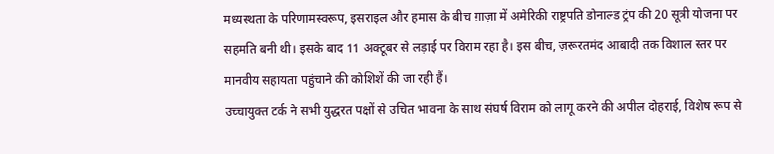मध्यस्थता के परिणामस्वरूप, इसराइल और हमास के बीच ग़ाज़ा में अमेरिकी राष्ट्रपति डोनाल्ड ट्रंप की 20 सूत्री योजना पर सहमति बनी थी। इसके बाद 11 अक्टूबर से लड़ाई पर विराम रहा है। इस बीच, ज़रूरतमंद आबादी तक विशाल स्तर पर मानवीय सहायता पहुंचाने की कोशिशें की जा रही हैं।
उच्चायुक्त टर्क ने सभी युद्धरत पक्षों से उचित भावना के साथ संघर्ष विराम को लागू करने की अपील दोहराई, विशेष रूप से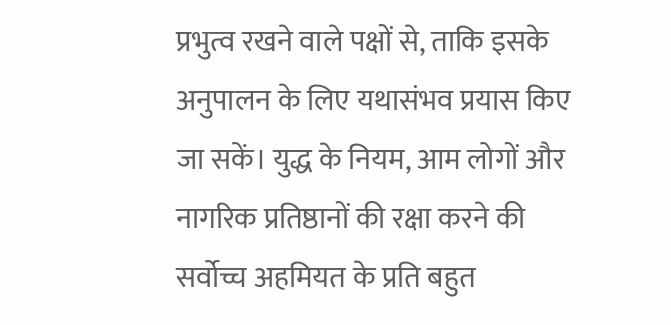प्रभुत्व रखने वाले पक्षों से, ताकि इसके अनुपालन के लिए यथासंभव प्रयास किए जा सकें। युद्ध के नियम, आम लोगों और नागरिक प्रतिष्ठानों की रक्षा करने की सर्वोच्च अहमियत के प्रति बहुत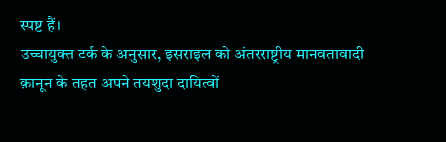स्पष्ट हैं।
उच्चायुक्त टर्क के अनुसार, इसराइल को अंतरराष्ट्रीय मानवतावादी क़ानून के तहत अपने तयशुदा दायित्वों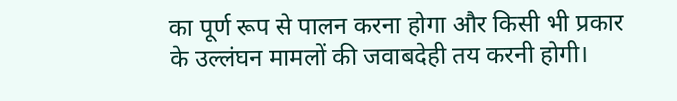का पूर्ण रूप से पालन करना होगा और किसी भी प्रकार के उल्लंघन मामलों की जवाबदेही तय करनी होगी।